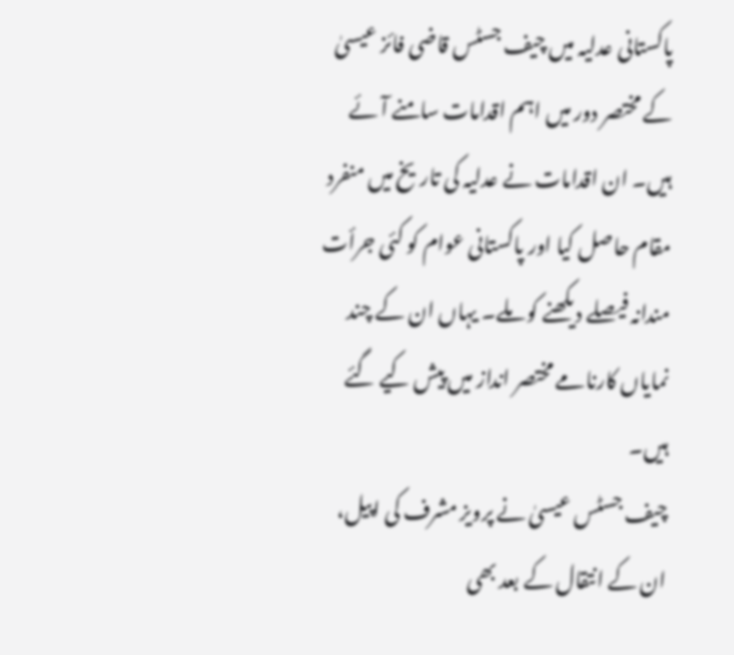پاکستانی عدلیہ میں چیف جسٹس قاضی فائز عیسیٰ کے مختصر دور میں اہم اقدامات سامنے آئے ہیں۔ ان اقدامات نے عدلیہ کی تاریخ میں منفرد مقام حاصل کیا اور پاکستانی عوام کو کئی جرأت مندانہ فیصلے دیکھنے کو ملے۔ یہاں ان کے چند نمایاں کارنامے مختصر انداز میں پیش کیے گئے ہیں۔
چیف جسٹس عیسیٰ نے پرویز مشرف کی اپیل، ان کے انتقال کے بعد بھی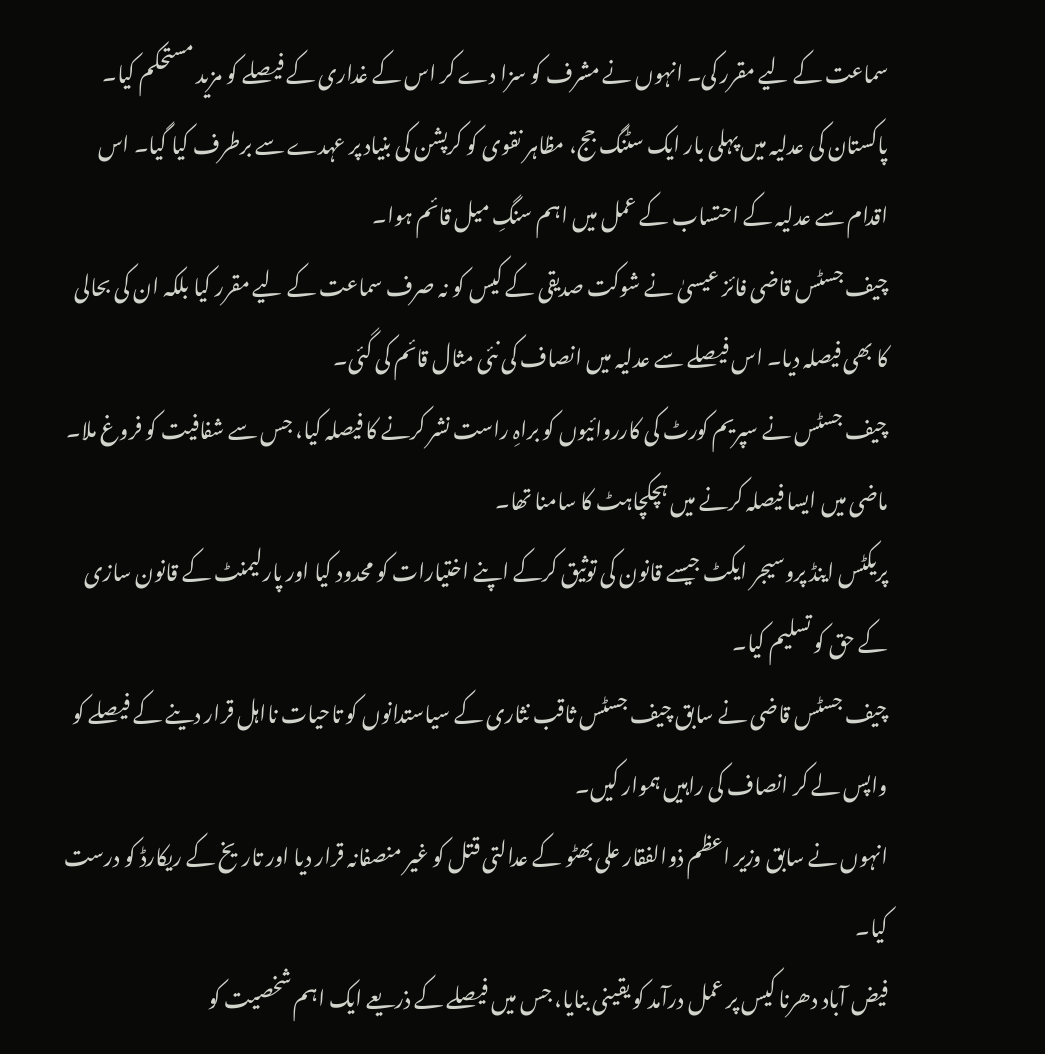سماعت کے لیے مقرر کی۔ انہوں نے مشرف کو سزا دے کر اس کے غداری کے فیصلے کو مزید مستحکم کیا۔
پاکستان کی عدلیہ میں پہلی بار ایک سٹنگ جج، مظاہر نقوی کو کرپشن کی بنیاد پر عہدے سے برطرف کیا گیا۔ اس اقدام سے عدلیہ کے احتساب کے عمل میں اہم سنگِ میل قائم ہوا۔
چیف جسٹس قاضی فائز عیسیٰ نے شوکت صدیقی کے کیس کو نہ صرف سماعت کے لیے مقرر کیا بلکہ ان کی بحالی کا بھی فیصلہ دیا۔ اس فیصلے سے عدلیہ میں انصاف کی نئی مثال قائم کی گئی۔
چیف جسٹس نے سپریم کورٹ کی کارروائیوں کو براہِ راست نشر کرنے کا فیصلہ کیا، جس سے شفافیت کو فروغ ملا۔ ماضی میں ایسا فیصلہ کرنے میں ہچکچاہٹ کا سامنا تھا۔
پریکٹس اینڈ پروسیجر ایکٹ جیسے قانون کی توثیق کرکے اپنے اختیارات کو محدود کیا اور پارلیمنٹ کے قانون سازی کے حق کو تسلیم کیا۔
چیف جسٹس قاضی نے سابق چیف جسٹس ثاقب نثاری کے سیاستدانوں کو تاحیات نااہل قرار دینے کے فیصلے کو واپس لے کر انصاف کی راہیں ہموار کیں۔
انہوں نے سابق وزیر اعظم ذوالفقار علی بھٹو کے عدالتی قتل کو غیر منصفانہ قرار دیا اور تاریخ کے ریکارڈ کو درست کیا۔
فیض آباد دھرنا کیس پر عمل درآمد کو یقینی بنایا، جس میں فیصلے کے ذریعے ایک اہم شخصیت کو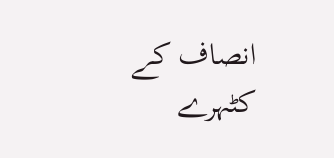انصاف کے کٹہرے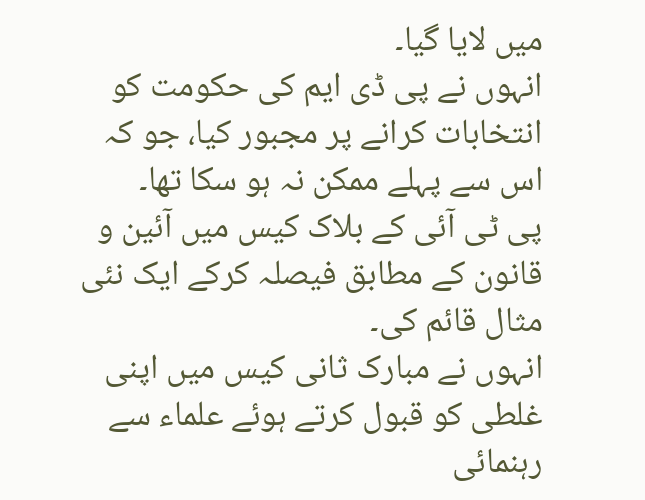میں لایا گیا۔
انہوں نے پی ڈی ایم کی حکومت کو انتخابات کرانے پر مجبور کیا، جو کہ اس سے پہلے ممکن نہ ہو سکا تھا۔
پی ٹی آئی کے بلاک کیس میں آئین و قانون کے مطابق فیصلہ کرکے ایک نئی مثال قائم کی۔
انہوں نے مبارک ثانی کیس میں اپنی غلطی کو قبول کرتے ہوئے علماء سے رہنمائی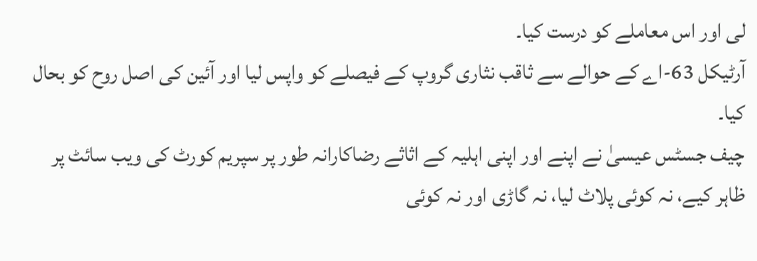لی اور اس معاملے کو درست کیا۔
آرٹیکل 63-اے کے حوالے سے ثاقب نثاری گروپ کے فیصلے کو واپس لیا اور آئین کی اصل روح کو بحال کیا۔
چیف جسٹس عیسیٰ نے اپنے اور اپنی اہلیہ کے اثاثے رضاکارانہ طور پر سپریم کورٹ کی ویب سائٹ پر ظاہر کیے، نہ کوئی پلاٹ لیا، نہ گاڑی اور نہ کوئی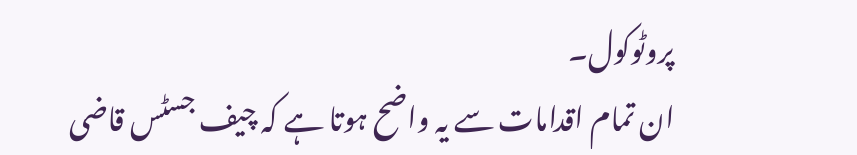پروٹوکول۔
ان تمام اقدامات سے یہ واضح ہوتا ہے کہ چیف جسٹس قاضی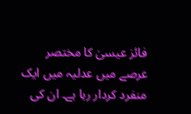فائز عیسیٰ کا مختصر عرصے میں عدلیہ میں ایک منفرد کردار رہا ہے۔ ان کی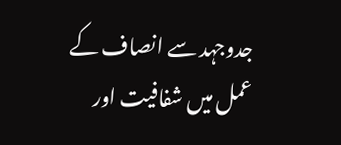جدوجہد سے انصاف کے عمل میں شفافیت اور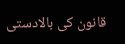قانون کی بالادستی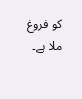کو فروغ ملا ہے۔